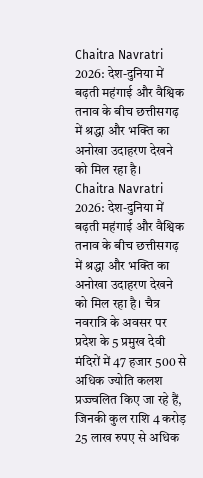Chaitra Navratri 2026: देश-दुनिया में बढ़ती महंगाई और वैश्विक तनाव के बीच छत्तीसगढ़ में श्रद्धा और भक्ति का अनोखा उदाहरण देखने को मिल रहा है।
Chaitra Navratri 2026: देश-दुनिया में बढ़ती महंगाई और वैश्विक तनाव के बीच छत्तीसगढ़ में श्रद्धा और भक्ति का अनोखा उदाहरण देखने को मिल रहा है। चैत्र नवरात्रि के अवसर पर प्रदेश के 5 प्रमुख देवी मंदिरों में 47 हजार 500 से अधिक ज्योति कलश प्रज्ज्वलित किए जा रहे हैं, जिनकी कुल राशि 4 करोड़ 25 लाख रुपए से अधिक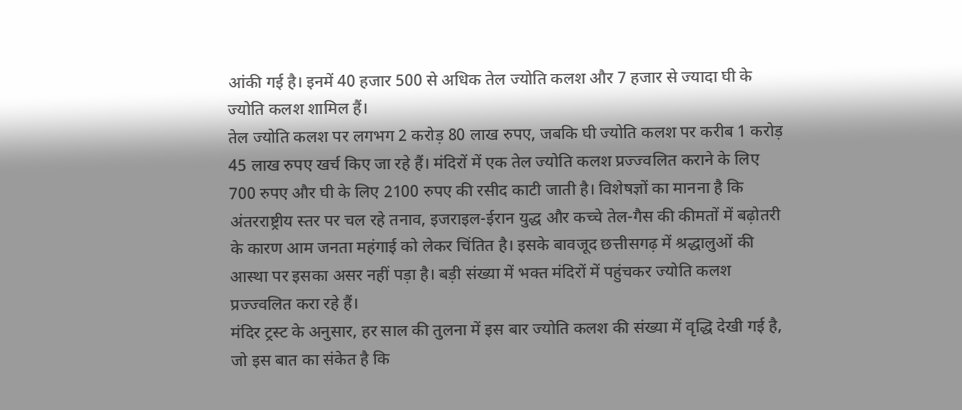आंकी गई है। इनमें 40 हजार 500 से अधिक तेल ज्योति कलश और 7 हजार से ज्यादा घी के ज्योति कलश शामिल हैं।
तेल ज्योति कलश पर लगभग 2 करोड़ 80 लाख रुपए, जबकि घी ज्योति कलश पर करीब 1 करोड़ 45 लाख रुपए खर्च किए जा रहे हैं। मंदिरों में एक तेल ज्योति कलश प्रज्ज्वलित कराने के लिए 700 रुपए और घी के लिए 2100 रुपए की रसीद काटी जाती है। विशेषज्ञों का मानना है कि अंतरराष्ट्रीय स्तर पर चल रहे तनाव, इजराइल-ईरान युद्ध और कच्चे तेल-गैस की कीमतों में बढ़ोतरी के कारण आम जनता महंगाई को लेकर चिंतित है। इसके बावजूद छत्तीसगढ़ में श्रद्धालुओं की आस्था पर इसका असर नहीं पड़ा है। बड़ी संख्या में भक्त मंदिरों में पहुंचकर ज्योति कलश प्रज्ज्वलित करा रहे हैं।
मंदिर ट्रस्ट के अनुसार, हर साल की तुलना में इस बार ज्योति कलश की संख्या में वृद्धि देखी गई है, जो इस बात का संकेत है कि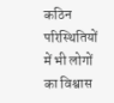कठिन परिस्थितियों में भी लोगों का विश्वास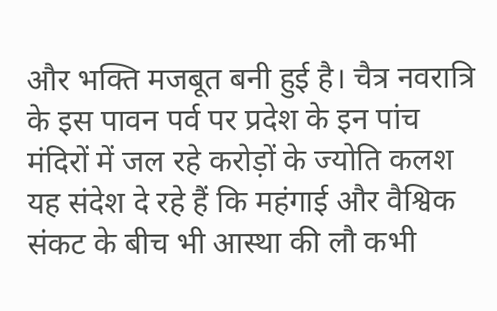और भक्ति मजबूत बनी हुई है। चैत्र नवरात्रि के इस पावन पर्व पर प्रदेश के इन पांच मंदिरों में जल रहे करोड़ों के ज्योति कलश यह संदेश दे रहे हैं कि महंगाई और वैश्विक संकट के बीच भी आस्था की लौ कभी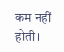कम नहीं होती।